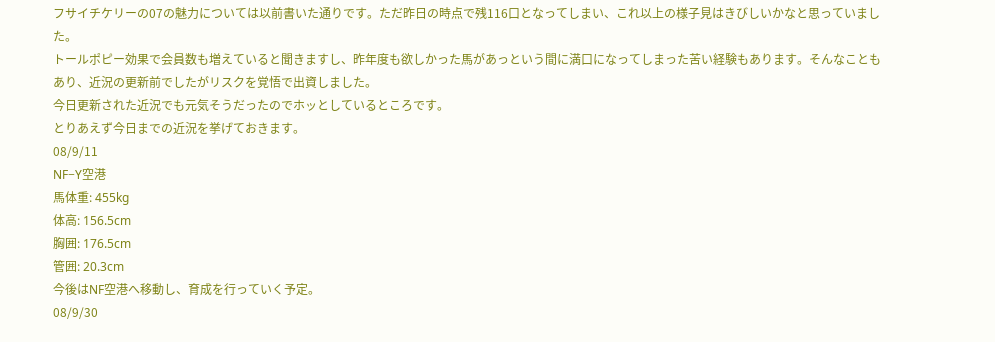フサイチケリーの07の魅力については以前書いた通りです。ただ昨日の時点で残116口となってしまい、これ以上の様子見はきびしいかなと思っていました。
トールポピー効果で会員数も増えていると聞きますし、昨年度も欲しかった馬があっという間に満口になってしまった苦い経験もあります。そんなこともあり、近況の更新前でしたがリスクを覚悟で出資しました。
今日更新された近況でも元気そうだったのでホッとしているところです。
とりあえず今日までの近況を挙げておきます。
08/9/11
NF−Y空港
馬体重: 455kg
体高: 156.5cm
胸囲: 176.5cm
管囲: 20.3cm
今後はNF空港へ移動し、育成を行っていく予定。
08/9/30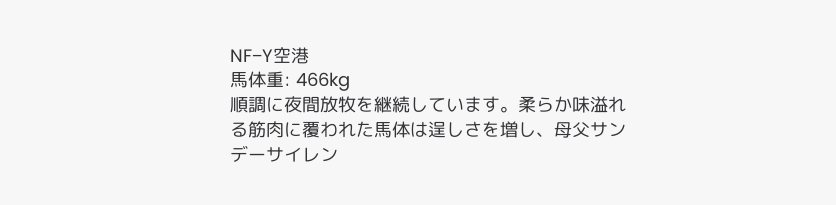NF−Y空港
馬体重: 466kg
順調に夜間放牧を継続しています。柔らか味溢れる筋肉に覆われた馬体は逞しさを増し、母父サンデーサイレン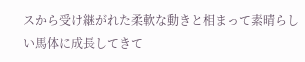スから受け継がれた柔軟な動きと相まって素晴らしい馬体に成長してきて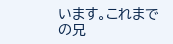います。これまでの兄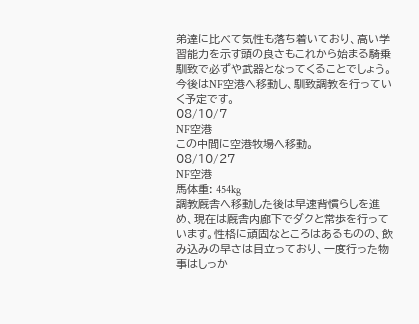弟達に比べて気性も落ち着いており、高い学習能力を示す頭の良さもこれから始まる騎乗馴致で必ずや武器となってくることでしょう。今後はNF空港へ移動し、馴致調教を行っていく予定です。
08/10/7
NF空港
この中間に空港牧場へ移動。
08/10/27
NF空港
馬体重: 454kg
調教厩舎へ移動した後は早速背慣らしを進め、現在は厩舎内廊下でダクと常歩を行っています。性格に頑固なところはあるものの、飲み込みの早さは目立っており、一度行った物事はしっか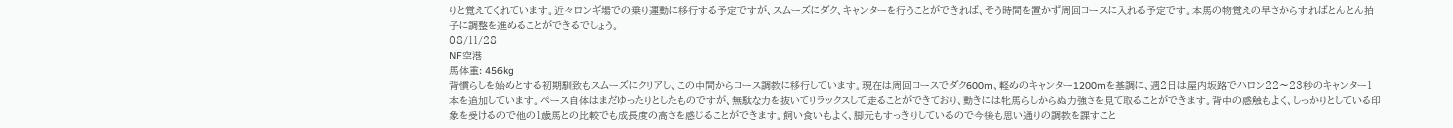りと覚えてくれています。近々ロンギ場での乗り運動に移行する予定ですが、スムーズにダク、キャンターを行うことができれば、そう時間を置かず周回コースに入れる予定です。本馬の物覚えの早さからすればとんとん拍子に調整を進めることができるでしょう。
08/11/28
NF空港
馬体重: 456kg
背慣らしを始めとする初期馴致もスムーズにクリアし、この中間からコース調教に移行しています。現在は周回コースでダク600m、軽めのキャンター1200mを基調に、週2日は屋内坂路でハロン22〜23秒のキャンター1本を追加しています。ペース自体はまだゆったりとしたものですが、無駄な力を抜いてリラックスして走ることができており、動きには牝馬らしからぬ力強さを見て取ることができます。背中の感触もよく、しっかりとしている印象を受けるので他の1歳馬との比較でも成長度の高さを感じることができます。飼い食いもよく、脚元もすっきりしているので今後も思い通りの調教を課すこと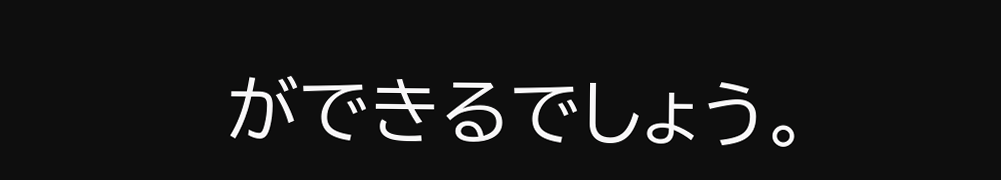ができるでしょう。